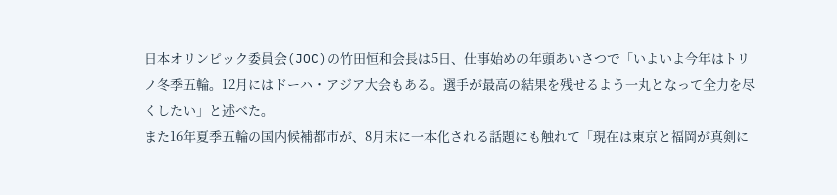日本オリンピック委員会(JOC)の竹田恒和会長は5日、仕事始めの年頭あいさつで「いよいよ今年はトリノ冬季五輪。12月にはドーハ・アジア大会もある。選手が最高の結果を残せるよう一丸となって全力を尽くしたい」と述べた。
また16年夏季五輪の国内候補都市が、8月末に一本化される話題にも触れて「現在は東京と福岡が真剣に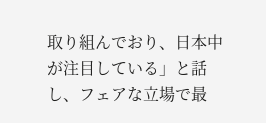取り組んでおり、日本中が注目している」と話し、フェアな立場で最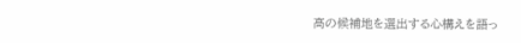高の候補地を選出する心構えを語っ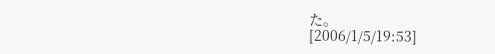た。
[2006/1/5/19:53]